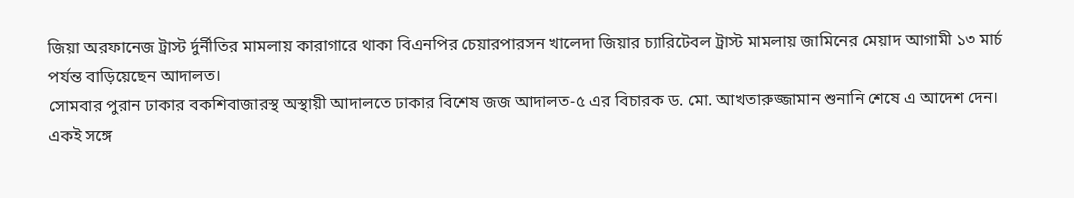জিয়া অরফানেজ ট্রাস্ট র্দুর্নীতির মামলায় কারাগারে থাকা বিএনপির চেয়ারপারসন খালেদা জিয়ার চ্যারিটেবল ট্রাস্ট মামলায় জামিনের মেয়াদ আগামী ১৩ মার্চ পর্যন্ত বাড়িয়েছেন আদালত।
সোমবার পুরান ঢাকার বকশিবাজারস্থ অস্থায়ী আদালতে ঢাকার বিশেষ জজ আদালত-৫ এর বিচারক ড. মো. আখতারুজ্জামান শুনানি শেষে এ আদেশ দেন।
একই সঙ্গে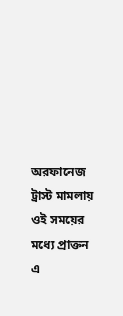অরফানেজ ট্রাস্ট মামলায় ওই সময়ের মধ্যে প্রাক্তন এ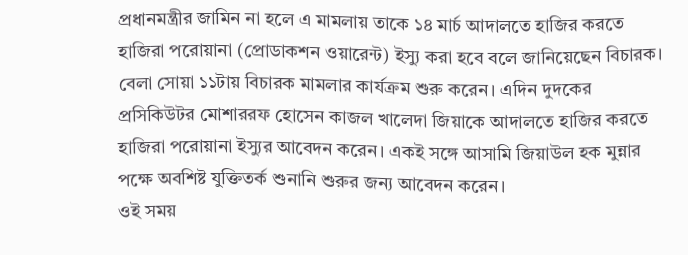প্রধানমন্ত্রীর জামিন না হলে এ মামলায় তাকে ১৪ মার্চ আদালতে হাজির করতে হাজিরা পরোয়ানা (প্রোডাকশন ওয়ারেন্ট) ইস্যু করা হবে বলে জানিয়েছেন বিচারক।
বেলা সোয়া ১১টায় বিচারক মামলার কার্যক্রম শুরু করেন। এদিন দুদকের প্রসিকিউটর মোশাররফ হোসেন কাজল খালেদা জিয়াকে আদালতে হাজির করতে হাজিরা পরোয়ানা ইস্যুর আবেদন করেন। একই সঙ্গে আসামি জিয়াউল হক মুন্নার পক্ষে অবশিষ্ট যুক্তিতর্ক শুনানি শুরুর জন্য আবেদন করেন।
ওই সময়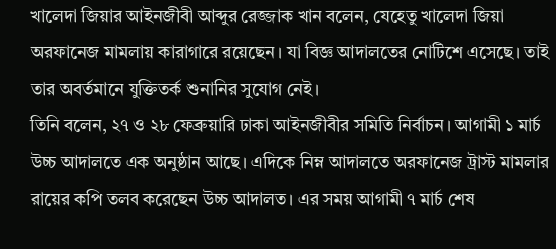খালেদা জিয়ার আইনজীবী আব্দুর রেজ্জাক খান বলেন, যেহেতু খালেদা জিয়া অরফানেজ মামলায় কারাগারে রয়েছেন। যা বিজ্ঞ আদালতের নোটিশে এসেছে। তাই তার অবর্তমানে যুক্তিতর্ক শুনানির সুযোগ নেই।
তিনি বলেন, ২৭ ও ২৮ ফেব্রুয়ারি ঢাকা আইনজীবীর সমিতি নির্বাচন। আগামী ১ মার্চ উচ্চ আদালতে এক অনুষ্ঠান আছে। এদিকে নিম্ন আদালতে অরফানেজ ট্রাস্ট মামলার রায়ের কপি তলব করেছেন উচ্চ আদালত। এর সময় আগামী ৭ মার্চ শেষ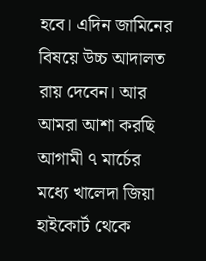হবে। এদিন জামিনের বিষয়ে উচ্চ আদালত রায় দেবেন। আর আমরা আশা করছি আগামী ৭ মার্চের মধ্যে খালেদা জিয়া হাইকোর্ট থেকে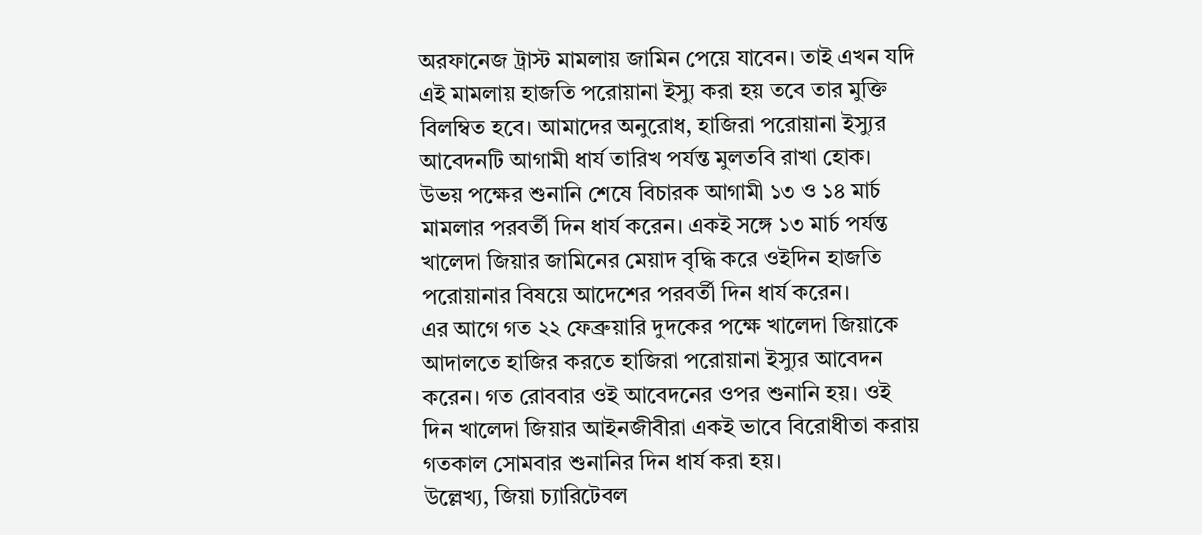অরফানেজ ট্রাস্ট মামলায় জামিন পেয়ে যাবেন। তাই এখন যদি এই মামলায় হাজতি পরোয়ানা ইস্যু করা হয় তবে তার মুক্তি বিলম্বিত হবে। আমাদের অনুরোধ, হাজিরা পরোয়ানা ইস্যুর আবেদনটি আগামী ধার্য তারিখ পর্যন্ত মুলতবি রাখা হোক।
উভয় পক্ষের শুনানি শেষে বিচারক আগামী ১৩ ও ১৪ মার্চ মামলার পরবর্তী দিন ধার্য করেন। একই সঙ্গে ১৩ মার্চ পর্যন্ত খালেদা জিয়ার জামিনের মেয়াদ বৃদ্ধি করে ওইদিন হাজতি পরোয়ানার বিষয়ে আদেশের পরবর্তী দিন ধার্য করেন।
এর আগে গত ২২ ফেব্রুয়ারি দুদকের পক্ষে খালেদা জিয়াকে আদালতে হাজির করতে হাজিরা পরোয়ানা ইস্যুর আবেদন করেন। গত রোববার ওই আবেদনের ওপর শুনানি হয়। ওই দিন খালেদা জিয়ার আইনজীবীরা একই ভাবে বিরোধীতা করায় গতকাল সোমবার শুনানির দিন ধার্য করা হয়।
উল্লেখ্য, জিয়া চ্যারিটেবল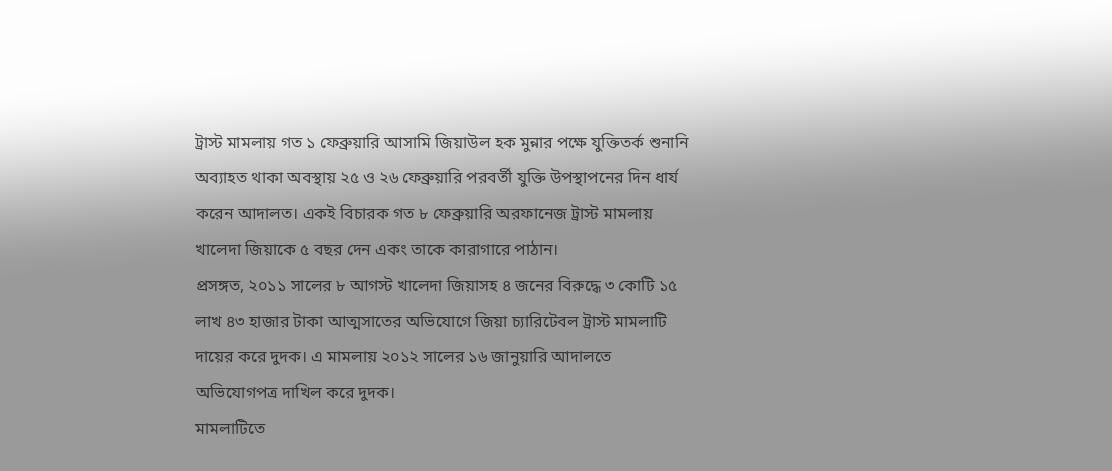ট্রাস্ট মামলায় গত ১ ফেব্রুয়ারি আসামি জিয়াউল হক মুন্নার পক্ষে যুক্তিতর্ক শুনানি অব্যাহত থাকা অবস্থায় ২৫ ও ২৬ ফেব্রুয়ারি পরবর্তী যুক্তি উপস্থাপনের দিন ধার্য করেন আদালত। একই বিচারক গত ৮ ফেব্রুয়ারি অরফানেজ ট্রাস্ট মামলায় খালেদা জিয়াকে ৫ বছর দেন একং তাকে কারাগারে পাঠান।
প্রসঙ্গত, ২০১১ সালের ৮ আগস্ট খালেদা জিয়াসহ ৪ জনের বিরুদ্ধে ৩ কোটি ১৫ লাখ ৪৩ হাজার টাকা আত্মসাতের অভিযোগে জিয়া চ্যারিটেবল ট্রাস্ট মামলাটি দায়ের করে দুদক। এ মামলায় ২০১২ সালের ১৬ জানুয়ারি আদালতে অভিযোগপত্র দাখিল করে দুদক।
মামলাটিতে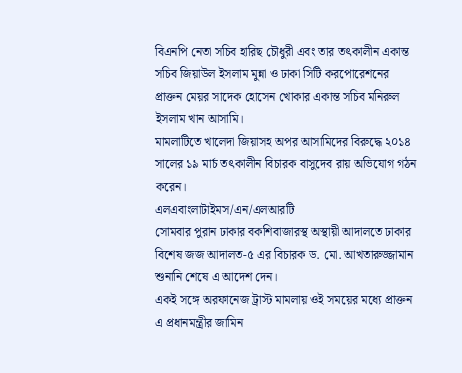বিএনপি নেতা সচিব হারিছ চৌধুরী এবং তার তৎকালীন একান্ত সচিব জিয়াউল ইসলাম মুন্না ও ঢাকা সিটি করপোরেশনের প্রাক্তন মেয়র সাদেক হোসেন খোকার একান্ত সচিব মনিরুল ইসলাম খান আসামি।
মামলাটিতে খালেদা জিয়াসহ অপর আসামিদের বিরুদ্ধে ২০১৪ সালের ১৯ মার্চ তৎকালীন বিচারক বাসুদেব রায় অভিযোগ গঠন করেন।
এলএবাংলাটাইমস/এন/এলআরটি
সোমবার পুরান ঢাকার বকশিবাজারস্থ অস্থায়ী আদালতে ঢাকার বিশেষ জজ আদালত-৫ এর বিচারক ড. মো. আখতারুজ্জামান শুনানি শেষে এ আদেশ দেন।
একই সঙ্গে অরফানেজ ট্রাস্ট মামলায় ওই সময়ের মধ্যে প্রাক্তন এ প্রধানমন্ত্রীর জামিন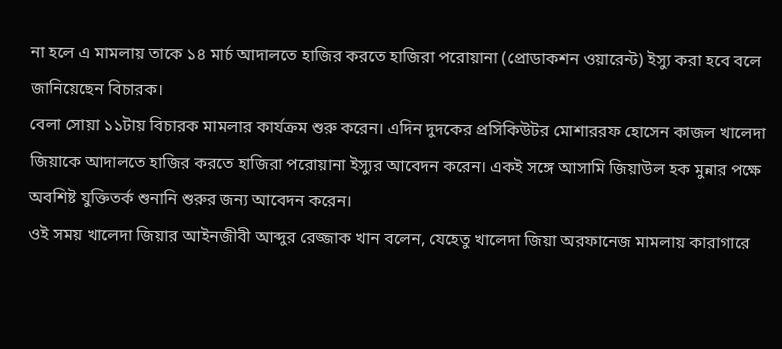না হলে এ মামলায় তাকে ১৪ মার্চ আদালতে হাজির করতে হাজিরা পরোয়ানা (প্রোডাকশন ওয়ারেন্ট) ইস্যু করা হবে বলে জানিয়েছেন বিচারক।
বেলা সোয়া ১১টায় বিচারক মামলার কার্যক্রম শুরু করেন। এদিন দুদকের প্রসিকিউটর মোশাররফ হোসেন কাজল খালেদা জিয়াকে আদালতে হাজির করতে হাজিরা পরোয়ানা ইস্যুর আবেদন করেন। একই সঙ্গে আসামি জিয়াউল হক মুন্নার পক্ষে অবশিষ্ট যুক্তিতর্ক শুনানি শুরুর জন্য আবেদন করেন।
ওই সময় খালেদা জিয়ার আইনজীবী আব্দুর রেজ্জাক খান বলেন, যেহেতু খালেদা জিয়া অরফানেজ মামলায় কারাগারে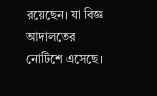রয়েছেন। যা বিজ্ঞ আদালতের নোটিশে এসেছে।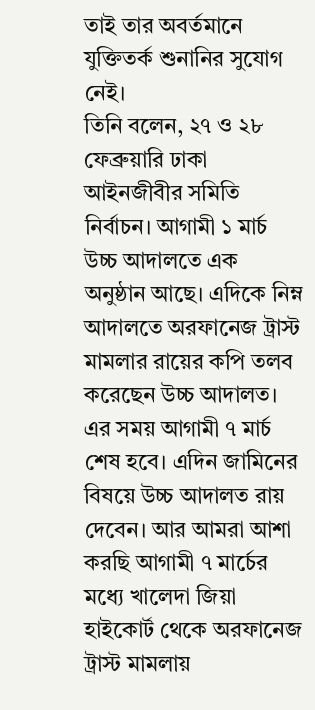তাই তার অবর্তমানে যুক্তিতর্ক শুনানির সুযোগ নেই।
তিনি বলেন, ২৭ ও ২৮ ফেব্রুয়ারি ঢাকা আইনজীবীর সমিতি নির্বাচন। আগামী ১ মার্চ উচ্চ আদালতে এক অনুষ্ঠান আছে। এদিকে নিম্ন আদালতে অরফানেজ ট্রাস্ট মামলার রায়ের কপি তলব করেছেন উচ্চ আদালত। এর সময় আগামী ৭ মার্চ শেষ হবে। এদিন জামিনের বিষয়ে উচ্চ আদালত রায় দেবেন। আর আমরা আশা করছি আগামী ৭ মার্চের মধ্যে খালেদা জিয়া হাইকোর্ট থেকে অরফানেজ ট্রাস্ট মামলায়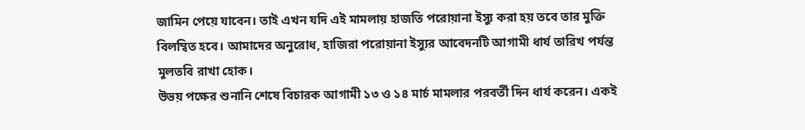জামিন পেয়ে যাবেন। তাই এখন যদি এই মামলায় হাজতি পরোয়ানা ইস্যু করা হয় তবে তার মুক্তি বিলম্বিত হবে। আমাদের অনুরোধ, হাজিরা পরোয়ানা ইস্যুর আবেদনটি আগামী ধার্য তারিখ পর্যন্ত মুলতবি রাখা হোক।
উভয় পক্ষের শুনানি শেষে বিচারক আগামী ১৩ ও ১৪ মার্চ মামলার পরবর্তী দিন ধার্য করেন। একই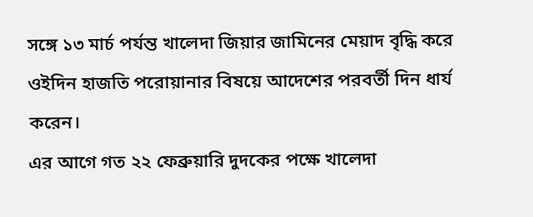সঙ্গে ১৩ মার্চ পর্যন্ত খালেদা জিয়ার জামিনের মেয়াদ বৃদ্ধি করে ওইদিন হাজতি পরোয়ানার বিষয়ে আদেশের পরবর্তী দিন ধার্য করেন।
এর আগে গত ২২ ফেব্রুয়ারি দুদকের পক্ষে খালেদা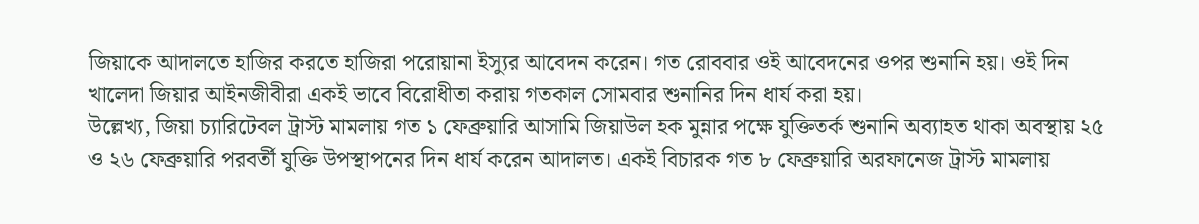জিয়াকে আদালতে হাজির করতে হাজিরা পরোয়ানা ইস্যুর আবেদন করেন। গত রোববার ওই আবেদনের ওপর শুনানি হয়। ওই দিন খালেদা জিয়ার আইনজীবীরা একই ভাবে বিরোধীতা করায় গতকাল সোমবার শুনানির দিন ধার্য করা হয়।
উল্লেখ্য, জিয়া চ্যারিটেবল ট্রাস্ট মামলায় গত ১ ফেব্রুয়ারি আসামি জিয়াউল হক মুন্নার পক্ষে যুক্তিতর্ক শুনানি অব্যাহত থাকা অবস্থায় ২৫ ও ২৬ ফেব্রুয়ারি পরবর্তী যুক্তি উপস্থাপনের দিন ধার্য করেন আদালত। একই বিচারক গত ৮ ফেব্রুয়ারি অরফানেজ ট্রাস্ট মামলায়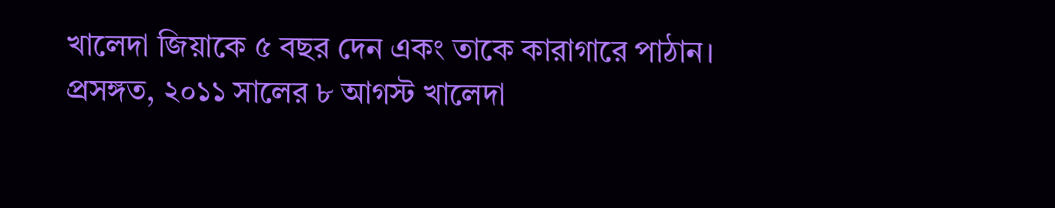খালেদা জিয়াকে ৫ বছর দেন একং তাকে কারাগারে পাঠান।
প্রসঙ্গত, ২০১১ সালের ৮ আগস্ট খালেদা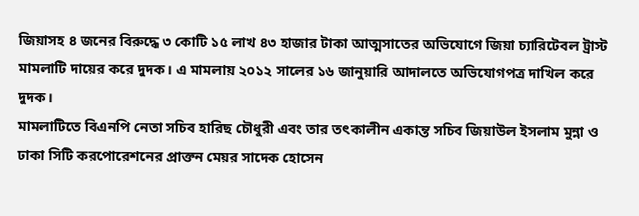জিয়াসহ ৪ জনের বিরুদ্ধে ৩ কোটি ১৫ লাখ ৪৩ হাজার টাকা আত্মসাতের অভিযোগে জিয়া চ্যারিটেবল ট্রাস্ট মামলাটি দায়ের করে দুদক। এ মামলায় ২০১২ সালের ১৬ জানুয়ারি আদালতে অভিযোগপত্র দাখিল করে দুদক।
মামলাটিতে বিএনপি নেতা সচিব হারিছ চৌধুরী এবং তার তৎকালীন একান্ত সচিব জিয়াউল ইসলাম মুন্না ও ঢাকা সিটি করপোরেশনের প্রাক্তন মেয়র সাদেক হোসেন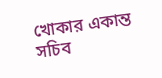খোকার একান্ত সচিব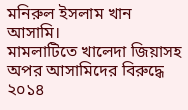মনিরুল ইসলাম খান আসামি।
মামলাটিতে খালেদা জিয়াসহ অপর আসামিদের বিরুদ্ধে ২০১৪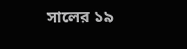সালের ১৯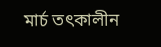মার্চ তৎকালীন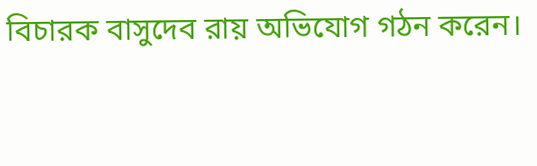বিচারক বাসুদেব রায় অভিযোগ গঠন করেন।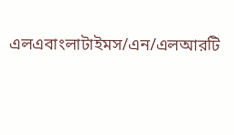এলএবাংলাটাইমস/এন/এলআরটি